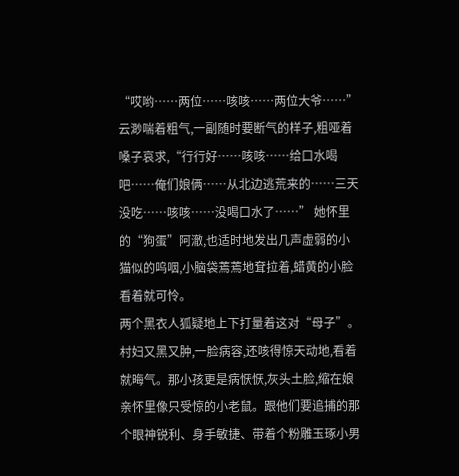“哎哟……两位……咳咳……两位大爷……” 云渺喘着粗气,一副随时要断气的样子,粗哑着嗓子哀求,“行行好……咳咳……给口水喝吧……俺们娘俩……从北边逃荒来的……三天没吃……咳咳……没喝口水了……” 她怀里的“狗蛋”阿澈,也适时地发出几声虚弱的小猫似的呜咽,小脑袋蔫蔫地耷拉着,蜡黄的小脸看着就可怜。
两个黑衣人狐疑地上下打量着这对“母子”。村妇又黑又肿,一脸病容,还咳得惊天动地,看着就晦气。那小孩更是病恹恹,灰头土脸,缩在娘亲怀里像只受惊的小老鼠。跟他们要追捕的那个眼神锐利、身手敏捷、带着个粉雕玉琢小男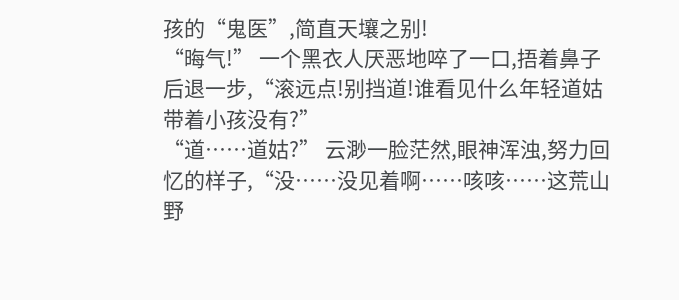孩的“鬼医”,简直天壤之别!
“晦气!” 一个黑衣人厌恶地啐了一口,捂着鼻子后退一步,“滚远点!别挡道!谁看见什么年轻道姑带着小孩没有?”
“道……道姑?” 云渺一脸茫然,眼神浑浊,努力回忆的样子,“没……没见着啊……咳咳……这荒山野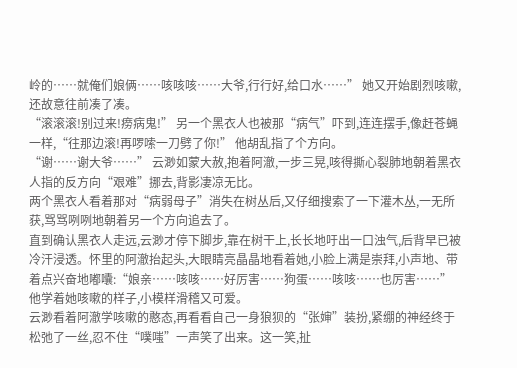岭的……就俺们娘俩……咳咳咳……大爷,行行好,给口水……” 她又开始剧烈咳嗽,还故意往前凑了凑。
“滚滚滚!别过来!痨病鬼!” 另一个黑衣人也被那“病气”吓到,连连摆手,像赶苍蝇一样,“往那边滚!再啰嗦一刀劈了你!” 他胡乱指了个方向。
“谢……谢大爷……” 云渺如蒙大赦,抱着阿澈,一步三晃,咳得撕心裂肺地朝着黑衣人指的反方向“艰难”挪去,背影凄凉无比。
两个黑衣人看着那对“病弱母子”消失在树丛后,又仔细搜索了一下灌木丛,一无所获,骂骂咧咧地朝着另一个方向追去了。
直到确认黑衣人走远,云渺才停下脚步,靠在树干上,长长地吁出一口浊气,后背早已被冷汗浸透。怀里的阿澈抬起头,大眼睛亮晶晶地看着她,小脸上满是崇拜,小声地、带着点兴奋地嘟囔:“娘亲……咳咳……好厉害……狗蛋……咳咳……也厉害……” 他学着她咳嗽的样子,小模样滑稽又可爱。
云渺看着阿澈学咳嗽的憨态,再看看自己一身狼狈的“张婶”装扮,紧绷的神经终于松弛了一丝,忍不住“噗嗤”一声笑了出来。这一笑,扯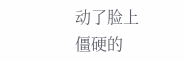动了脸上僵硬的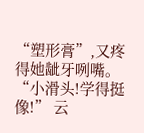“塑形膏”,又疼得她龇牙咧嘴。
“小滑头!学得挺像!” 云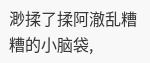渺揉了揉阿澈乱糟糟的小脑袋,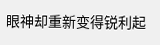眼神却重新变得锐利起